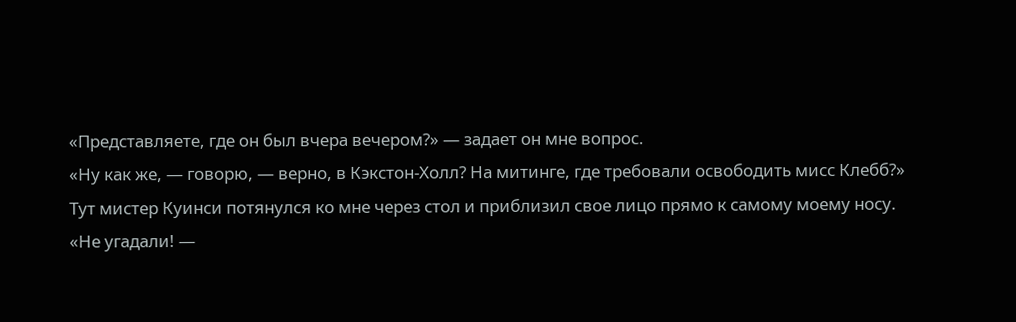«Представляете, где он был вчера вечером?» — задает он мне вопрос.
«Ну как же, — говорю, — верно, в Кэкстон-Холл? На митинге, где требовали освободить мисс Клебб?»
Тут мистер Куинси потянулся ко мне через стол и приблизил свое лицо прямо к самому моему носу.
«Не угадали! —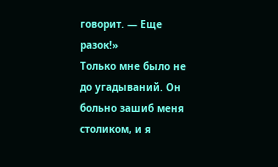говорит. — Еще разок!»
Только мне было не до угадываний. Он больно зашиб меня столиком, и я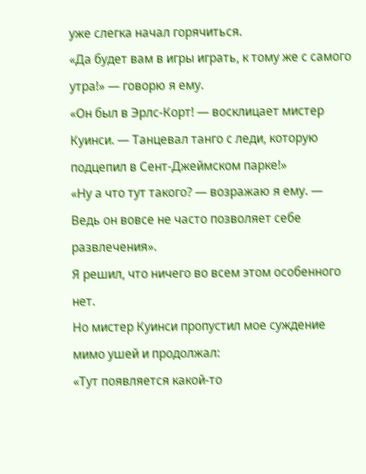уже слегка начал горячиться.
«Да будет вам в игры играть, к тому же с самого утра!» — говорю я ему.
«Он был в Эрлс-Корт! — восклицает мистер Куинси. — Танцевал танго с леди, которую подцепил в Сент-Джеймском парке!»
«Ну а что тут такого? — возражаю я ему. — Ведь он вовсе не часто позволяет себе развлечения».
Я решил, что ничего во всем этом особенного нет.
Но мистер Куинси пропустил мое суждение мимо ушей и продолжал:
«Тут появляется какой-то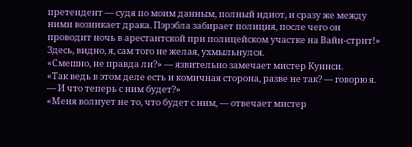претендент — судя по моим данным, полный идиот, и сразу же между ними возникает драка. Пэрэбла забирает полиция, после чего он проводит ночь в арестантской при полицейском участке на Вайн-стрит!»
Здесь, видно, я, сам того не желая, ухмыльнулся.
«Смешно, не правда ли?» — язвительно замечает мистер Куинси.
«Так ведь в этом деле есть и комичная сторона, разве не так? — говорю я. — И что теперь с ним будет?»
«Меня волнует не то, что будет с ним, — отвечает мистер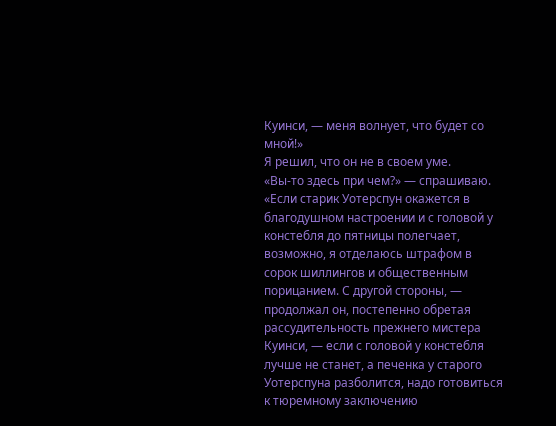Куинси, — меня волнует, что будет со мной!»
Я решил, что он не в своем уме.
«Вы-то здесь при чем?» — спрашиваю.
«Если старик Уотерспун окажется в благодушном настроении и с головой у констебля до пятницы полегчает, возможно, я отделаюсь штрафом в сорок шиллингов и общественным порицанием. С другой стороны, — продолжал он, постепенно обретая рассудительность прежнего мистера Куинси, — если с головой у констебля лучше не станет, а печенка у старого Уотерспуна разболится, надо готовиться к тюремному заключению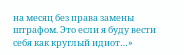на месяц без права замены штрафом. Это если я буду вести себя как круглый идиот…»